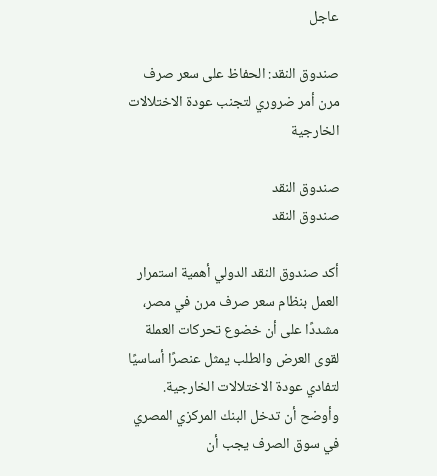عاجل

صندوق النقد: الحفاظ على سعر صرف مرن أمر ضروري لتجنب عودة الاختلالات الخارجية

صندوق النقد
صندوق النقد

أكد صندوق النقد الدولي أهمية استمرار العمل بنظام سعر صرف مرن في مصر، مشددًا على أن خضوع تحركات العملة لقوى العرض والطلب يمثل عنصرًا أساسيًا لتفادي عودة الاختلالات الخارجية. وأوضح أن تدخل البنك المركزي المصري في سوق الصرف يجب أن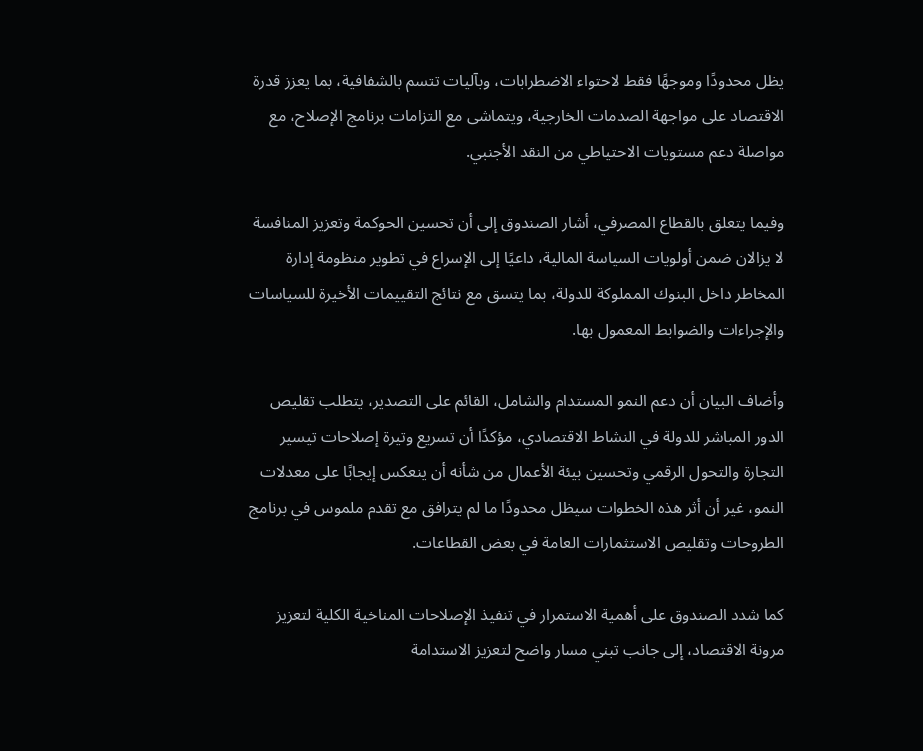يظل محدودًا وموجهًا فقط لاحتواء الاضطرابات، وبآليات تتسم بالشفافية، بما يعزز قدرة الاقتصاد على مواجهة الصدمات الخارجية، ويتماشى مع التزامات برنامج الإصلاح، مع مواصلة دعم مستويات الاحتياطي من النقد الأجنبي.

وفيما يتعلق بالقطاع المصرفي، أشار الصندوق إلى أن تحسين الحوكمة وتعزيز المنافسة لا يزالان ضمن أولويات السياسة المالية، داعيًا إلى الإسراع في تطوير منظومة إدارة المخاطر داخل البنوك المملوكة للدولة، بما يتسق مع نتائج التقييمات الأخيرة للسياسات والإجراءات والضوابط المعمول بها.

وأضاف البيان أن دعم النمو المستدام والشامل، القائم على التصدير، يتطلب تقليص الدور المباشر للدولة في النشاط الاقتصادي، مؤكدًا أن تسريع وتيرة إصلاحات تيسير التجارة والتحول الرقمي وتحسين بيئة الأعمال من شأنه أن ينعكس إيجابًا على معدلات النمو، غير أن أثر هذه الخطوات سيظل محدودًا ما لم يترافق مع تقدم ملموس في برنامج الطروحات وتقليص الاستثمارات العامة في بعض القطاعات.

كما شدد الصندوق على أهمية الاستمرار في تنفيذ الإصلاحات المناخية الكلية لتعزيز مرونة الاقتصاد، إلى جانب تبني مسار واضح لتعزيز الاستدامة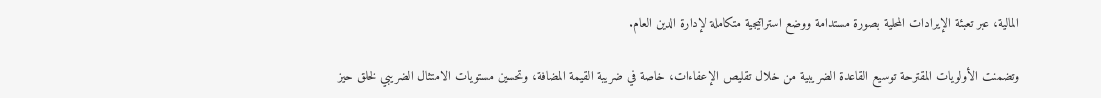المالية، عبر تعبئة الإيرادات المحلية بصورة مستدامة ووضع استراتيجية متكاملة لإدارة الدين العام.

وتضمنت الأولويات المقترحة توسيع القاعدة الضريبية من خلال تقليص الإعفاءات، خاصة في ضريبة القيمة المضافة، وتحسين مستويات الامتثال الضريبي لخلق حيز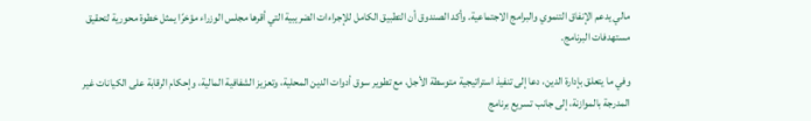مالي يدعم الإنفاق التنموي والبرامج الاجتماعية. وأكد الصندوق أن التطبيق الكامل للإجراءات الضريبية التي أقرها مجلس الوزراء مؤخرًا يمثل خطوة محورية لتحقيق مستهدفات البرنامج.

وفي ما يتعلق بإدارة الدين، دعا إلى تنفيذ استراتيجية متوسطة الأجل، مع تطوير سوق أدوات الدين المحلية، وتعزيز الشفافية المالية، وإحكام الرقابة على الكيانات غير المدرجة بالموازنة، إلى جانب تسريع برنامج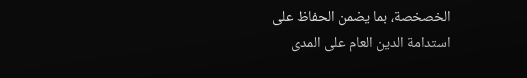الخصخصة، بما يضمن الحفاظ على استدامة الدين العام على المدى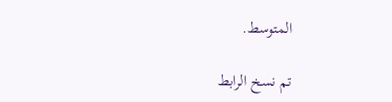المتوسط.

تم نسخ الرابط